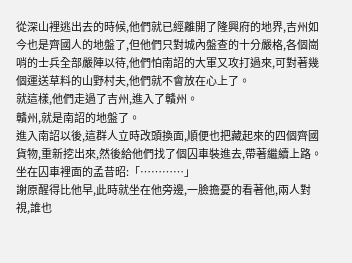從深山裡逃出去的時候,他們就已經離開了隆興府的地界,吉州如今也是齊國人的地盤了,但他們只對城內盤查的十分嚴格,各個崗哨的士兵全部嚴陣以待,他們怕南詔的大軍又攻打過來,可對著幾個運送草料的山野村夫,他們就不會放在心上了。
就這樣,他們走過了吉州,進入了贛州。
贛州,就是南詔的地盤了。
進入南詔以後,這群人立時改頭換面,順便也把藏起來的四個齊國貨物,重新挖出來,然後給他們找了個囚車裝進去,帶著繼續上路。
坐在囚車裡面的孟昔昭:「…………」
謝原醒得比他早,此時就坐在他旁邊,一臉擔憂的看著他,兩人對視,誰也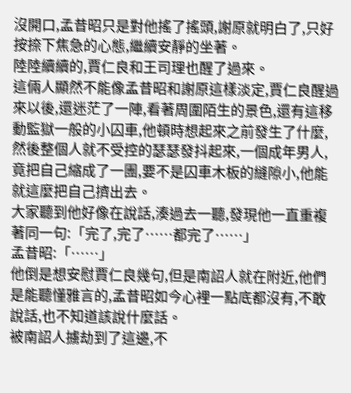沒開口,孟昔昭只是對他搖了搖頭,謝原就明白了,只好按捺下焦急的心態,繼續安靜的坐著。
陸陸續續的,賈仁良和王司理也醒了過來。
這倆人顯然不能像孟昔昭和謝原這樣淡定,賈仁良醒過來以後,還迷茫了一陣,看著周圍陌生的景色,還有這移動監獄一般的小囚車,他頓時想起來之前發生了什麼,然後整個人就不受控的瑟瑟發抖起來,一個成年男人,竟把自己縮成了一團,要不是囚車木板的縫隙小,他能就這麼把自己擠出去。
大家聽到他好像在說話,湊過去一聽,發現他一直重複著同一句:「完了,完了……都完了……」
孟昔昭:「……」
他倒是想安慰賈仁良幾句,但是南詔人就在附近,他們是能聽懂雅言的,孟昔昭如今心裡一點底都沒有,不敢說話,也不知道該說什麼話。
被南詔人擄劫到了這邊,不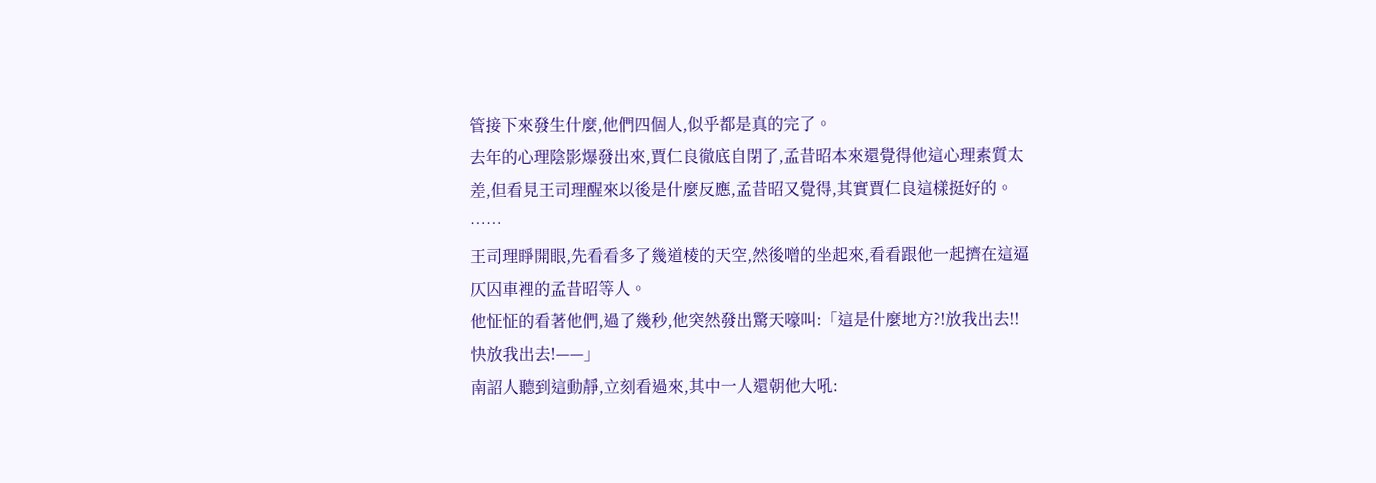管接下來發生什麼,他們四個人,似乎都是真的完了。
去年的心理陰影爆發出來,賈仁良徹底自閉了,孟昔昭本來還覺得他這心理素質太差,但看見王司理醒來以後是什麼反應,孟昔昭又覺得,其實賈仁良這樣挺好的。
……
王司理睜開眼,先看看多了幾道棱的天空,然後噌的坐起來,看看跟他一起擠在這逼仄囚車裡的孟昔昭等人。
他怔怔的看著他們,過了幾秒,他突然發出驚天嚎叫:「這是什麼地方?!放我出去!!快放我出去!——」
南詔人聽到這動靜,立刻看過來,其中一人還朝他大吼: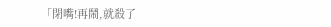「閉嘴!再鬧,就殺了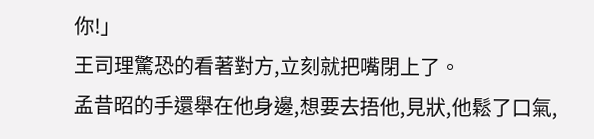你!」
王司理驚恐的看著對方,立刻就把嘴閉上了。
孟昔昭的手還舉在他身邊,想要去捂他,見狀,他鬆了口氣,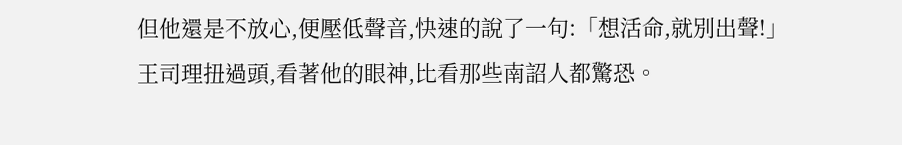但他還是不放心,便壓低聲音,快速的說了一句:「想活命,就別出聲!」
王司理扭過頭,看著他的眼神,比看那些南詔人都驚恐。